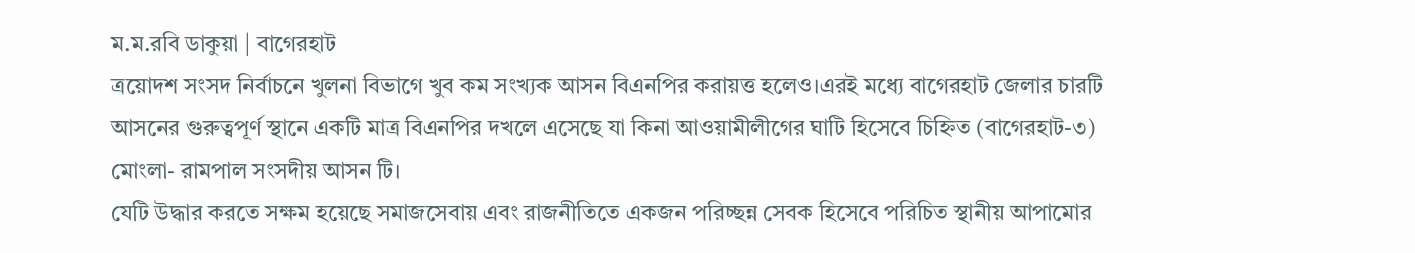ম.ম.রবি ডাকুয়া | বাগেরহাট
ত্রয়োদশ সংসদ নির্বাচনে খুলনা বিভাগে খুব কম সংখ্যক আসন বিএনপির করায়ত্ত হলেও।এরই মধ্যে বাগেরহাট জেলার চারটি আসনের গুরুত্বপূর্ণ স্থানে একটি মাত্র বিএনপির দখলে এসেছে যা কিনা আওয়ামীলীগের ঘাটি হিসেবে চিহ্নিত (বাগেরহাট-৩) মোংলা- রামপাল সংসদীয় আসন টি।
যেটি উদ্ধার করতে সক্ষম হয়েছে সমাজসেবায় এবং রাজনীতিতে একজন পরিচ্ছন্ন সেবক হিসেবে পরিচিত স্থানীয় আপামোর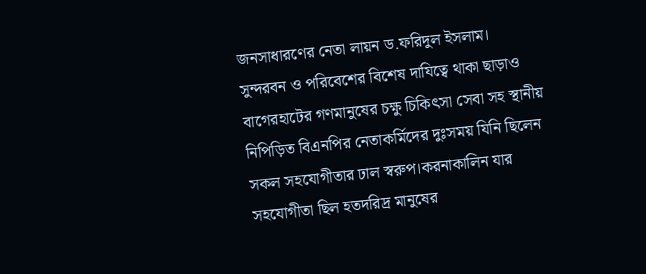জনসাধারণের নেতা লায়ন ড.ফরিদুল ইসলাম।
সুন্দরবন ও পরিবেশের বিশেষ দাযিত্বে থাকা ছাড়াও বাগেরহাটের গণমানুষের চক্ষু চিকিৎসা সেবা সহ স্থানীয় নিপিড়িত বিএনপির নেতাকর্মিদের দুঃসময় যিনি ছিলেন সকল সহযোগীতার ঢাল স্বরুপ।করনাকালিন যার সহযোগীতা ছিল হতদরিদ্র মানুষের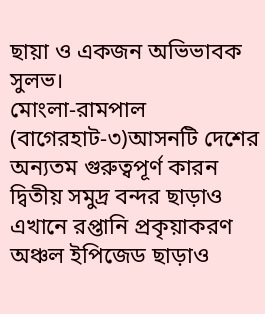ছায়া ও একজন অভিভাবক সুলভ।
মোংলা-রামপাল (বাগেরহাট-৩)আসনটি দেশের অন্যতম গুরুত্বপূর্ণ কারন দ্বিতীয় সমুদ্র বন্দর ছাড়াও এখানে রপ্তানি প্রকৃয়াকরণ অঞ্চল ইপিজেড ছাড়াও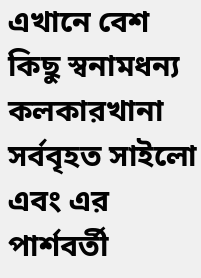এখানে বেশ কিছু স্বনামধন্য কলকারখানা সর্ববৃহত সাইলো এবং এর পার্শবর্তী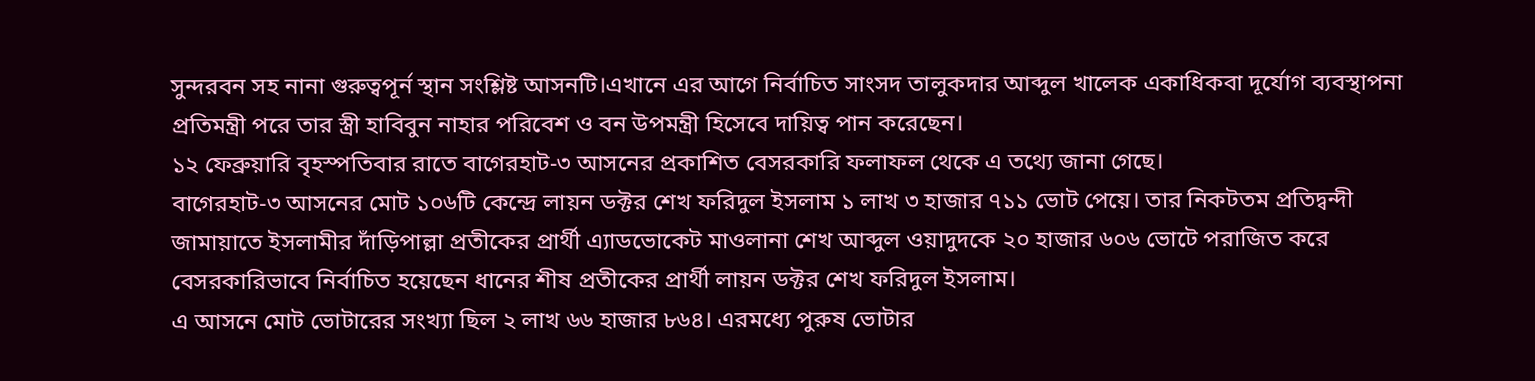সুন্দরবন সহ নানা গুরুত্বপূর্ন স্থান সংশ্লিষ্ট আসনটি।এখানে এর আগে নির্বাচিত সাংসদ তালুকদার আব্দুল খালেক একাধিকবা দূর্যোগ ব্যবস্থাপনা প্রতিমন্ত্রী পরে তার স্ত্রী হাবিবুন নাহার পরিবেশ ও বন উপমন্ত্রী হিসেবে দায়িত্ব পান করেছেন।
১২ ফেব্রুয়ারি বৃহস্পতিবার রাতে বাগেরহাট-৩ আসনের প্রকাশিত বেসরকারি ফলাফল থেকে এ তথ্যে জানা গেছে।
বাগেরহাট-৩ আসনের মোট ১০৬টি কেন্দ্রে লায়ন ডক্টর শেখ ফরিদুল ইসলাম ১ লাখ ৩ হাজার ৭১১ ভোট পেয়ে। তার নিকটতম প্রতিদ্বন্দী জামায়াতে ইসলামীর দাঁড়িপাল্লা প্রতীকের প্রার্থী এ্যাডভোকেট মাওলানা শেখ আব্দুল ওয়াদুদকে ২০ হাজার ৬০৬ ভোটে পরাজিত করে বেসরকারিভাবে নির্বাচিত হয়েছেন ধানের শীষ প্রতীকের প্রার্থী লায়ন ডক্টর শেখ ফরিদুল ইসলাম।
এ আসনে মোট ভোটারের সংখ্যা ছিল ২ লাখ ৬৬ হাজার ৮৬৪। এরমধ্যে পুরুষ ভোটার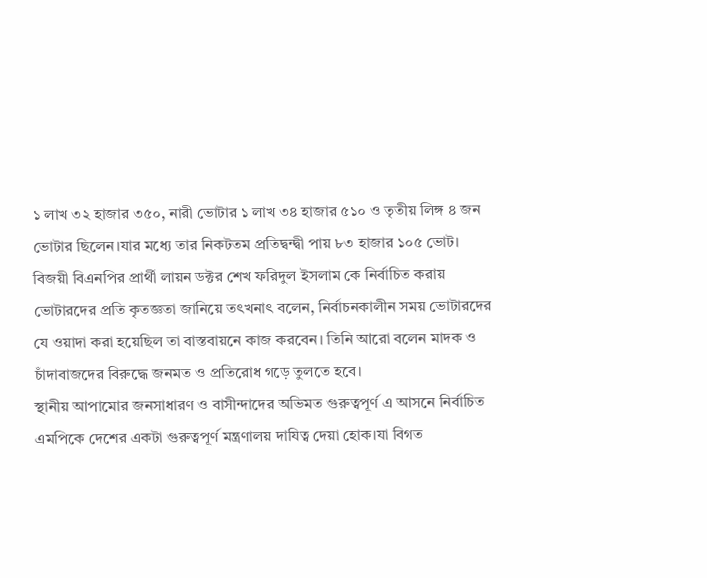১ লাখ ৩২ হাজার ৩৫০, নারী ভোটার ১ লাখ ৩৪ হাজার ৫১০ ও তৃতীয় লিঙ্গ ৪ জন ভোটার ছিলেন।যার মধ্যে তার নিকটতম প্রতিদ্বন্দ্বী পায় ৮৩ হাজার ১০৫ ভোট।
বিজয়ী বিএনপির প্রার্থী লায়ন ডক্টর শেখ ফরিদুল ইসলাম কে নির্বাচিত করায় ভোটারদের প্রতি কৃতজ্ঞতা জানিয়ে তৎখনাৎ বলেন, নির্বাচনকালীন সময় ভোটারদের যে ওয়াদা করা হয়েছিল তা বাস্তবায়নে কাজ করবেন। তিনি আরো বলেন মাদক ও চাঁদাবাজদের বিরুদ্ধে জনমত ও প্রতিরোধ গড়ে তুলতে হবে।
স্থানীয় আপামোর জনসাধারণ ও বাসীন্দাদের অভিমত গুরুত্বপূর্ণ এ আসনে নির্বাচিত এমপিকে দেশের একটা গুরুত্বপূর্ণ মন্ত্রণালয় দাযিত্ব দেয়া হোক।যা বিগত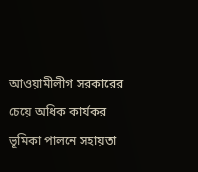আওয়ামীলীগ সরকারের চেয়ে অধিক কার্যকর ভূমিকা পালনে সহায়তা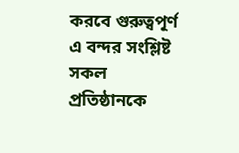করবে গুরুত্বপূর্ণ এ বন্দর সংশ্লিষ্ট সকল প্রতিষ্ঠানকে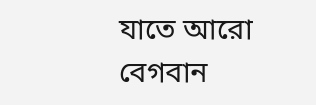যাতে আরো বেগবান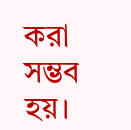করা সম্ভব হয়।